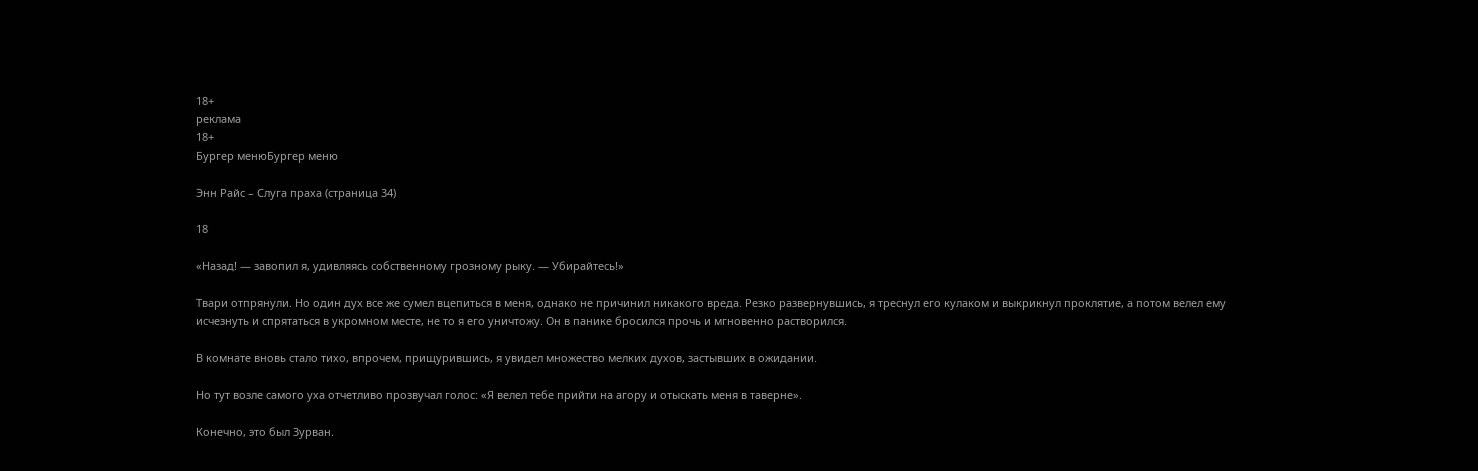18+
реклама
18+
Бургер менюБургер меню

Энн Райс – Слуга праха (страница 34)

18

«Назад! — завопил я, удивляясь собственному грозному рыку. — Убирайтесь!»

Твари отпрянули. Но один дух все же сумел вцепиться в меня, однако не причинил никакого вреда. Резко развернувшись, я треснул его кулаком и выкрикнул проклятие, а потом велел ему исчезнуть и спрятаться в укромном месте, не то я его уничтожу. Он в панике бросился прочь и мгновенно растворился.

В комнате вновь стало тихо, впрочем, прищурившись, я увидел множество мелких духов, застывших в ожидании.

Но тут возле самого уха отчетливо прозвучал голос: «Я велел тебе прийти на агору и отыскать меня в таверне».

Конечно, это был Зурван.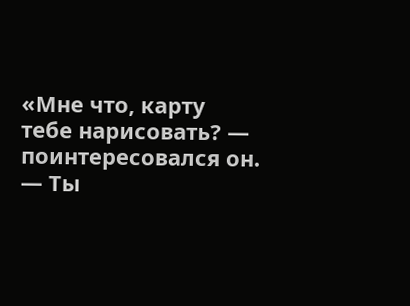«Мне что, карту тебе нарисовать? — поинтересовался он. — Ты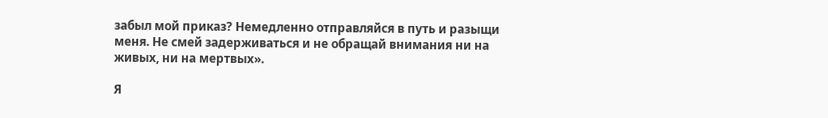забыл мой приказ? Немедленно отправляйся в путь и разыщи меня. Не смей задерживаться и не обращай внимания ни на живых, ни на мертвых».

Я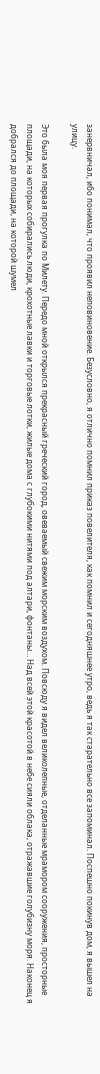занервничал, ибо понимал, что проявил неповиновение. Безусловно, я отлично помнил приказ повелителя, как помнил и сегодняшнее утро, ведь я так старательно все запоминал. Поспешно покинув дом, я вышел на улицу.

Это была моя первая прогулка по Милету. Передо мной открылся прекрасный греческий город, овеваемый свежим морским воздухом. Повсюду я видел великолепные, отделанные мрамором сооружения, просторные площади, на которых собирались люди, крохотные лавки и торговые лотки, жилые дома с глубокими нитями под алтари, фонтаны… Над всей этой красотой в небе сияли облака, отражавшие голубизну моря. Наконец я добрался до площади, на которой шумел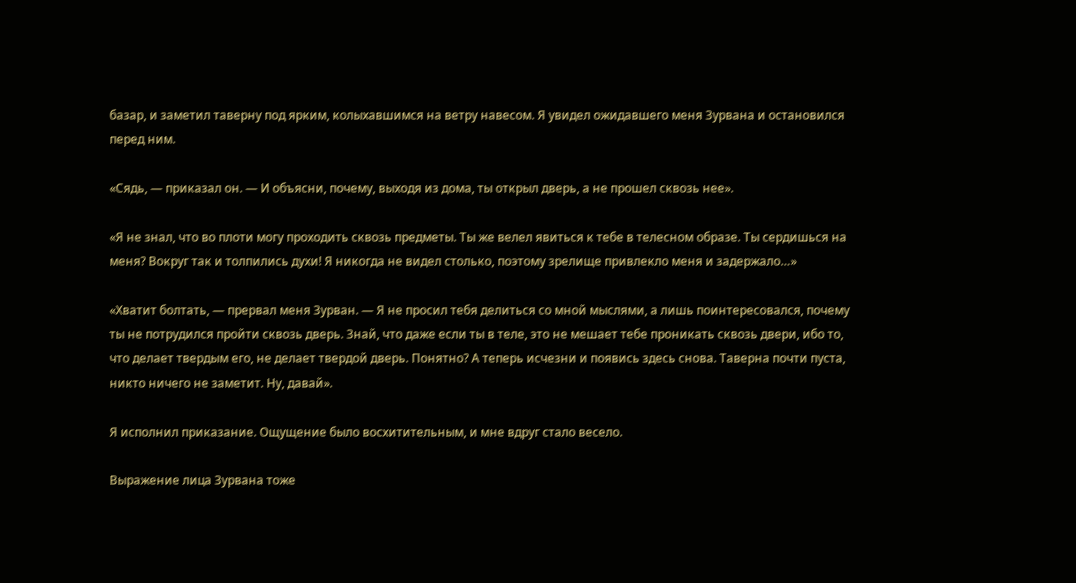базар, и заметил таверну под ярким, колыхавшимся на ветру навесом. Я увидел ожидавшего меня Зурвана и остановился перед ним.

«Сядь, — приказал он. — И объясни, почему, выходя из дома, ты открыл дверь, а не прошел сквозь нее».

«Я не знал, что во плоти могу проходить сквозь предметы. Ты же велел явиться к тебе в телесном образе. Ты сердишься на меня? Вокруг так и толпились духи! Я никогда не видел столько, поэтому зрелище привлекло меня и задержало…»

«Хватит болтать, — прервал меня Зурван. — Я не просил тебя делиться со мной мыслями, а лишь поинтересовался, почему ты не потрудился пройти сквозь дверь. Знай, что даже если ты в теле, это не мешает тебе проникать сквозь двери, ибо то, что делает твердым его, не делает твердой дверь. Понятно? А теперь исчезни и появись здесь снова. Таверна почти пуста, никто ничего не заметит. Ну, давай».

Я исполнил приказание. Ощущение было восхитительным, и мне вдруг стало весело.

Выражение лица Зурвана тоже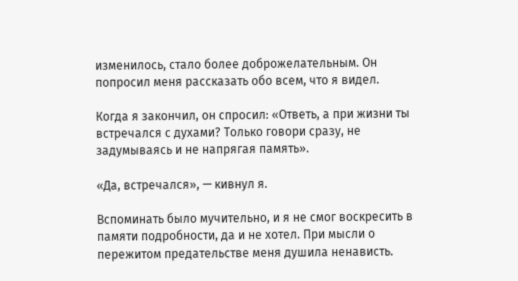изменилось, стало более доброжелательным. Он попросил меня рассказать обо всем, что я видел.

Когда я закончил, он спросил: «Ответь, а при жизни ты встречался с духами? Только говори сразу, не задумываясь и не напрягая память».

«Да, встречался», — кивнул я.

Вспоминать было мучительно, и я не смог воскресить в памяти подробности, да и не хотел. При мысли о пережитом предательстве меня душила ненависть.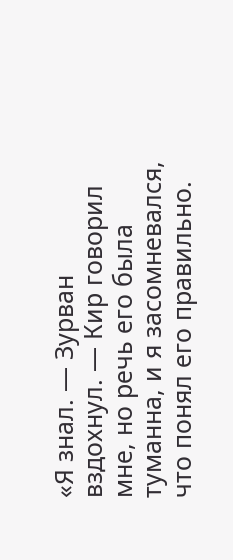«Я знал. — Зурван вздохнул. — Кир говорил мне, но речь его была туманна, и я засомневался, что понял его правильно.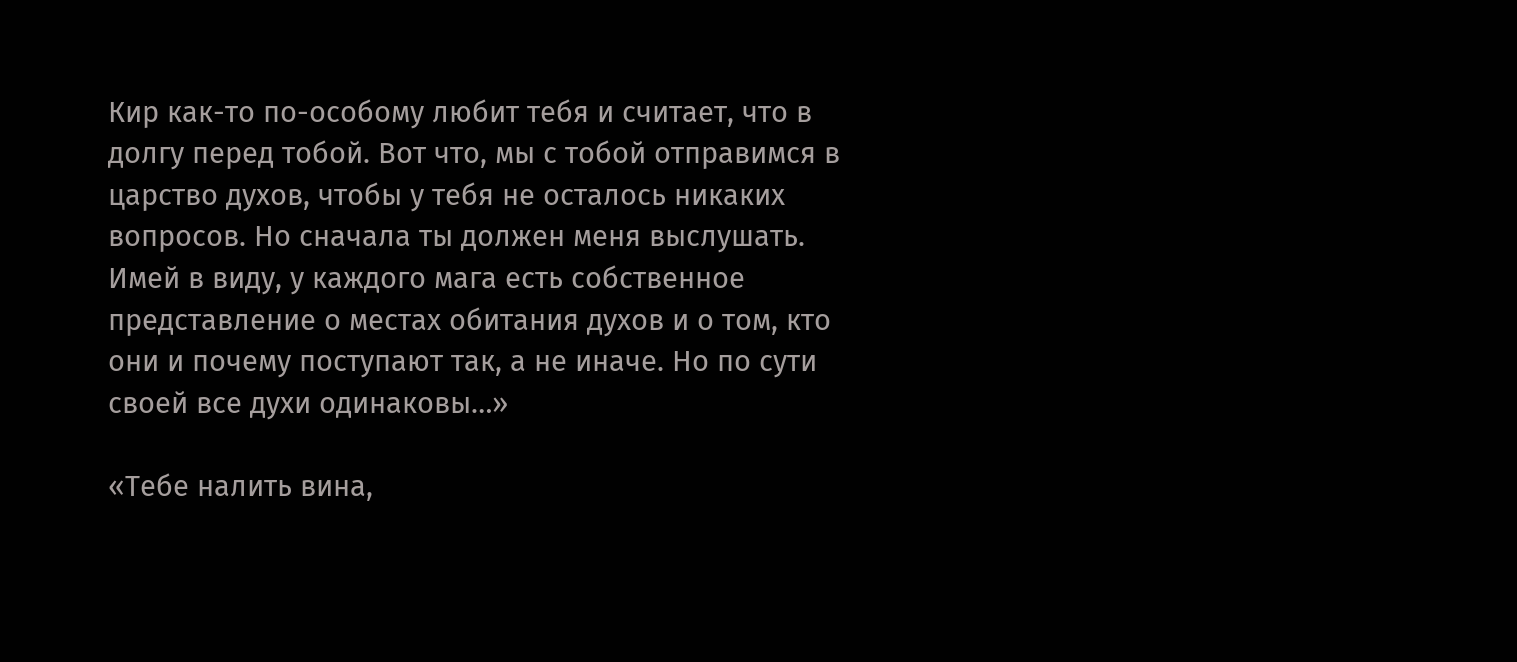Кир как-то по-особому любит тебя и считает, что в долгу перед тобой. Вот что, мы с тобой отправимся в царство духов, чтобы у тебя не осталось никаких вопросов. Но сначала ты должен меня выслушать. Имей в виду, у каждого мага есть собственное представление о местах обитания духов и о том, кто они и почему поступают так, а не иначе. Но по сути своей все духи одинаковы…»

«Тебе налить вина,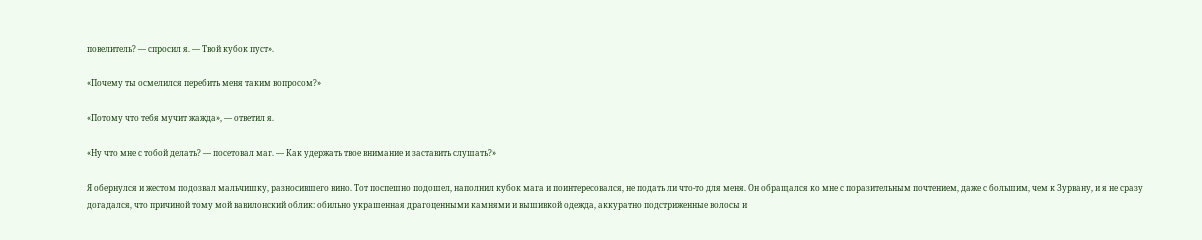повелитель? — спросил я. — Твой кубок пуст».

«Почему ты осмелился перебить меня таким вопросом?»

«Потому что тебя мучит жажда», — ответил я.

«Ну что мне с тобой делать? — посетовал маг. — Как удержать твое внимание и заставить слушать?»

Я обернулся и жестом подозвал мальчишку, разносившего вино. Тот поспешно подошел, наполнил кубок мага и поинтересовался, не подать ли что-то для меня. Он обращался ко мне с поразительным почтением, даже с большим, чем к Зурвану, и я не сразу догадался, что причиной тому мой вавилонский облик: обильно украшенная драгоценными камнями и вышивкой одежда, аккуратно подстриженные волосы и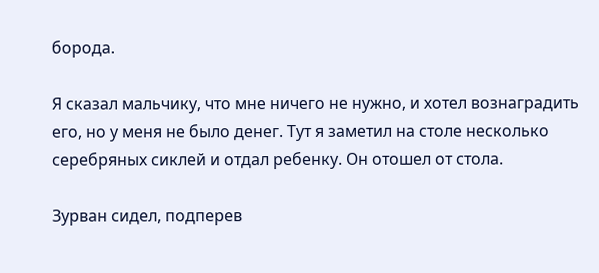борода.

Я сказал мальчику, что мне ничего не нужно, и хотел вознаградить его, но у меня не было денег. Тут я заметил на столе несколько серебряных сиклей и отдал ребенку. Он отошел от стола.

Зурван сидел, подперев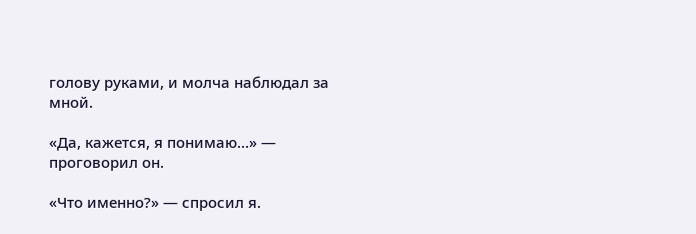голову руками, и молча наблюдал за мной.

«Да, кажется, я понимаю…» — проговорил он.

«Что именно?» — спросил я.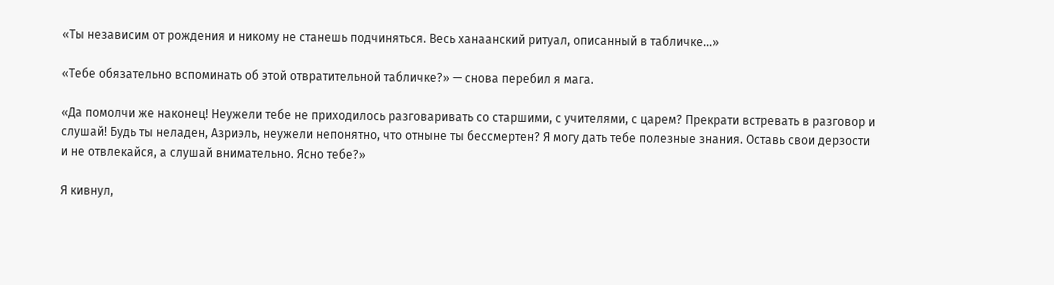«Ты независим от рождения и никому не станешь подчиняться. Весь ханаанский ритуал, описанный в табличке…»

«Тебе обязательно вспоминать об этой отвратительной табличке?» — снова перебил я мага.

«Да помолчи же наконец! Неужели тебе не приходилось разговаривать со старшими, с учителями, с царем? Прекрати встревать в разговор и слушай! Будь ты неладен, Азриэль, неужели непонятно, что отныне ты бессмертен? Я могу дать тебе полезные знания. Оставь свои дерзости и не отвлекайся, а слушай внимательно. Ясно тебе?»

Я кивнул,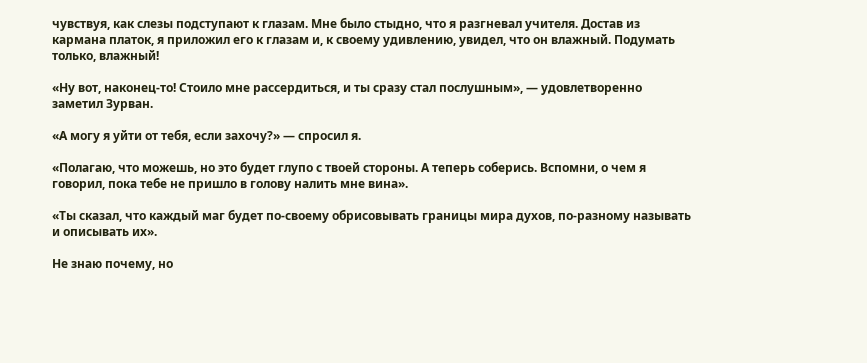чувствуя, как слезы подступают к глазам. Мне было стыдно, что я разгневал учителя. Достав из кармана платок, я приложил его к глазам и, к своему удивлению, увидел, что он влажный. Подумать только, влажный!

«Ну вот, наконец-то! Стоило мне рассердиться, и ты сразу стал послушным», — удовлетворенно заметил Зурван.

«А могу я уйти от тебя, если захочу?» — спросил я.

«Полагаю, что можешь, но это будет глупо с твоей стороны. А теперь соберись. Вспомни, о чем я говорил, пока тебе не пришло в голову налить мне вина».

«Ты сказал, что каждый маг будет по-своему обрисовывать границы мира духов, по-разному называть и описывать их».

Не знаю почему, но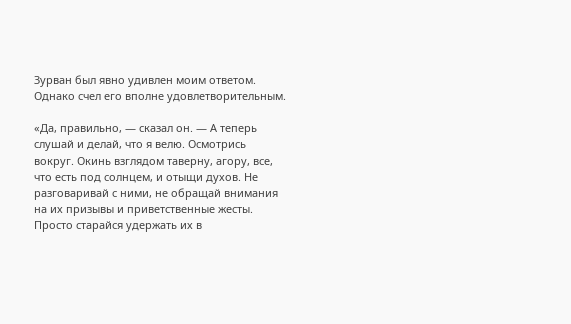Зурван был явно удивлен моим ответом. Однако счел его вполне удовлетворительным.

«Да, правильно, — сказал он. — А теперь слушай и делай, что я велю. Осмотрись вокруг. Окинь взглядом таверну, агору, все, что есть под солнцем, и отыщи духов. Не разговаривай с ними, не обращай внимания на их призывы и приветственные жесты. Просто старайся удержать их в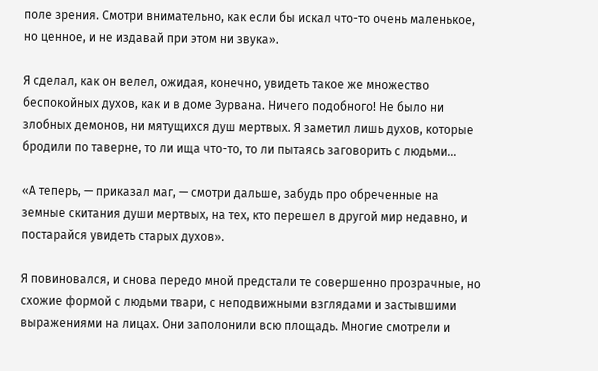поле зрения. Смотри внимательно, как если бы искал что-то очень маленькое, но ценное, и не издавай при этом ни звука».

Я сделал, как он велел, ожидая, конечно, увидеть такое же множество беспокойных духов, как и в доме Зурвана. Ничего подобного! Не было ни злобных демонов, ни мятущихся душ мертвых. Я заметил лишь духов, которые бродили по таверне, то ли ища что-то, то ли пытаясь заговорить с людьми…

«А теперь, — приказал маг, — смотри дальше, забудь про обреченные на земные скитания души мертвых, на тех, кто перешел в другой мир недавно, и постарайся увидеть старых духов».

Я повиновался, и снова передо мной предстали те совершенно прозрачные, но схожие формой с людьми твари, с неподвижными взглядами и застывшими выражениями на лицах. Они заполонили всю площадь. Многие смотрели и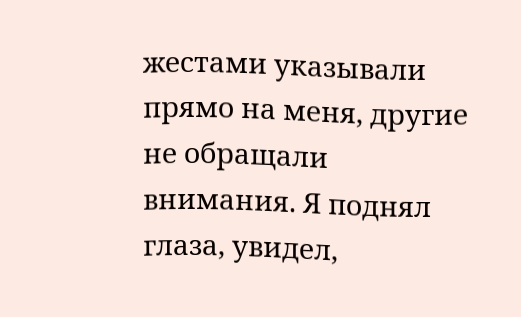жестами указывали прямо на меня, другие не обращали внимания. Я поднял глаза, увидел,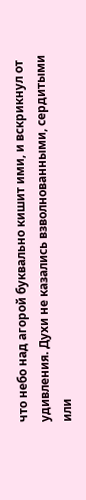что небо над агорой буквально кишит ими, и вскрикнул от удивления. Духи не казались взволнованными, сердитыми или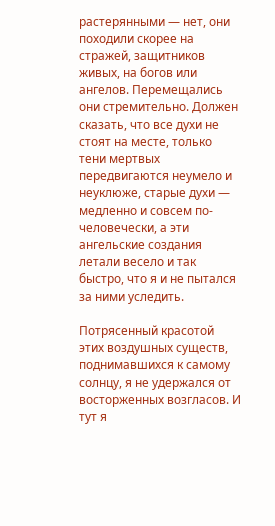растерянными — нет, они походили скорее на стражей, защитников живых, на богов или ангелов. Перемещались они стремительно. Должен сказать, что все духи не стоят на месте, только тени мертвых передвигаются неумело и неуклюже, старые духи — медленно и совсем по-человечески, а эти ангельские создания летали весело и так быстро, что я и не пытался за ними уследить.

Потрясенный красотой этих воздушных существ, поднимавшихся к самому солнцу, я не удержался от восторженных возгласов. И тут я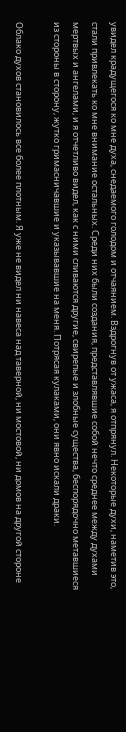увидел крадущегося ко мне духа, снедаемого голодом и отчаянием. Вздрогнув от ужаса, я отпрянул. Некоторые духи, наметив это, стали привлекать ко мне внимание остальных. Среди них были создания, представлявшие собой нечто среднее между духами мертвых и ангелами, и я отчетливо видел, как с ними сливаются другие, свирепые и злобные существа, беспорядочно метавшиеся из стороны в сторону, жутко гримасничавшие и указывавшие на меня. Потрясая кулаками, они явно искали драки.

Облако духов становилось все более плотным. Я уже не видел ни навеса над таверной, ни мостовой, ни домов на другой стороне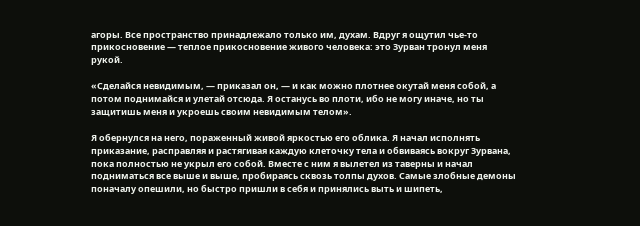агоры. Все пространство принадлежало только им, духам. Вдруг я ощутил чье-то прикосновение — теплое прикосновение живого человека: это Зурван тронул меня рукой.

«Сделайся невидимым, — приказал он, — и как можно плотнее окутай меня собой, а потом поднимайся и улетай отсюда. Я останусь во плоти, ибо не могу иначе, но ты защитишь меня и укроешь своим невидимым телом».

Я обернулся на него, пораженный живой яркостью его облика. Я начал исполнять приказание, расправляя и растягивая каждую клеточку тела и обвиваясь вокруг Зурвана, пока полностью не укрыл его собой. Вместе с ним я вылетел из таверны и начал подниматься все выше и выше, пробираясь сквозь толпы духов. Самые злобные демоны поначалу опешили, но быстро пришли в себя и принялись выть и шипеть,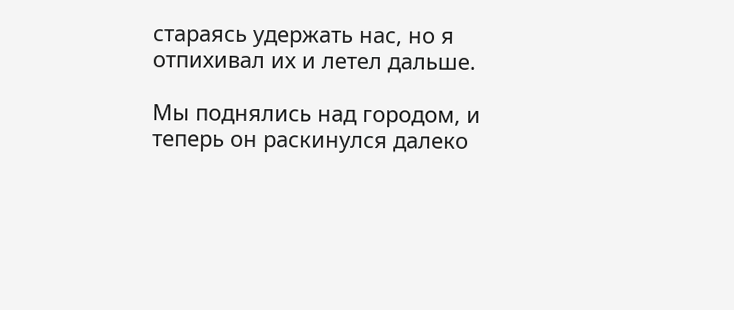стараясь удержать нас, но я отпихивал их и летел дальше.

Мы поднялись над городом, и теперь он раскинулся далеко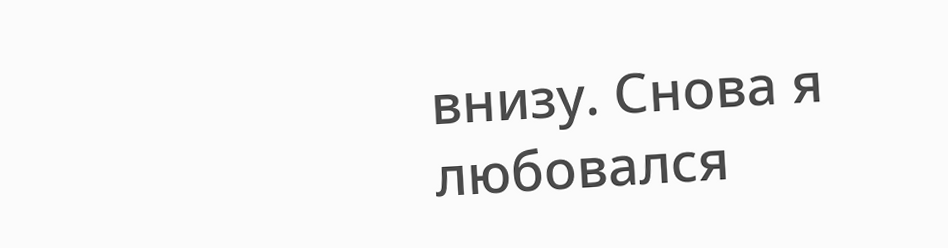внизу. Снова я любовался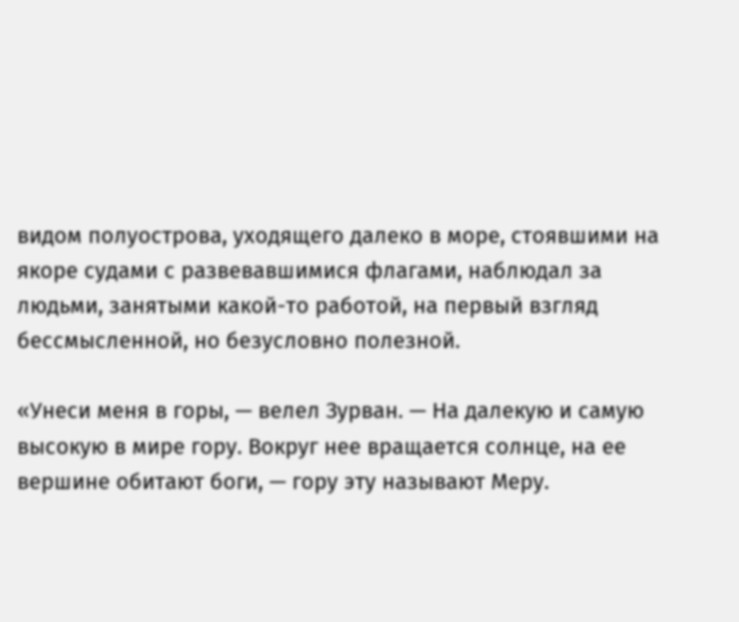видом полуострова, уходящего далеко в море, стоявшими на якоре судами с развевавшимися флагами, наблюдал за людьми, занятыми какой-то работой, на первый взгляд бессмысленной, но безусловно полезной.

«Унеси меня в горы, — велел Зурван. — На далекую и самую высокую в мире гору. Вокруг нее вращается солнце, на ее вершине обитают боги, — гору эту называют Меру.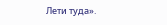Лети туда».